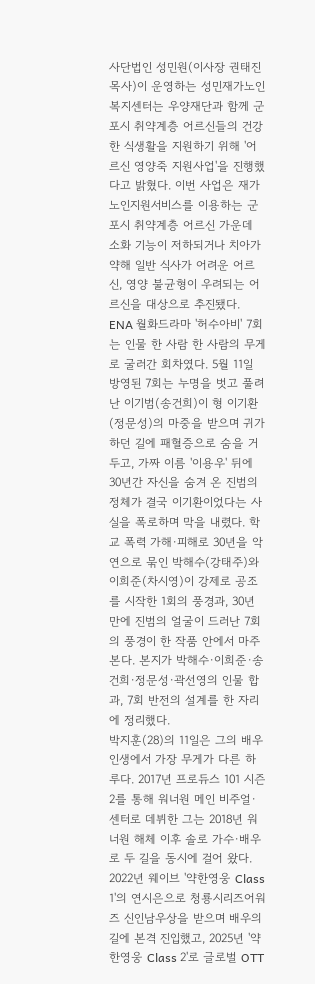사단법인 성민원(이사장 권태진 목사)이 운영하는 성민재가노인복지센터는 우양재단과 함께 군포시 취약계층 어르신들의 건강한 식생활을 지원하기 위해 '어르신 영양죽 지원사업'을 진행했다고 밝혔다. 이번 사업은 재가노인지원서비스를 이용하는 군포시 취약계층 어르신 가운데 소화 기능이 저하되거나 치아가 약해 일반 식사가 어려운 어르신, 영양 불균형이 우려되는 어르신을 대상으로 추진됐다.
ENA 월화드라마 '허수아비' 7회는 인물 한 사람 한 사람의 무게로 굴러간 회차였다. 5월 11일 방영된 7회는 누명을 벗고 풀려난 이기범(송건희)이 형 이기환(정문성)의 마중을 받으며 귀가하던 길에 패혈증으로 숨을 거두고, 가짜 이름 '이용우' 뒤에 30년간 자신을 숨겨 온 진범의 정체가 결국 이기환이었다는 사실을 폭로하며 막을 내렸다. 학교 폭력 가해·피해로 30년을 악연으로 묶인 박해수(강태주)와 이희준(차시영)이 강제로 공조를 시작한 1회의 풍경과, 30년 만에 진범의 얼굴이 드러난 7회의 풍경이 한 작품 안에서 마주 본다. 본지가 박해수·이희준·송건희·정문성·곽선영의 인물 합과, 7회 반전의 설계를 한 자리에 정리했다.
박지훈(28)의 11일은 그의 배우 인생에서 가장 무게가 다른 하루다. 2017년 프로듀스 101 시즌2를 통해 워너원 메인 비주얼·센터로 데뷔한 그는 2018년 워너원 해체 이후 솔로 가수·배우로 두 길을 동시에 걸어 왔다. 2022년 웨이브 '약한영웅 Class 1'의 연시은으로 청룡시리즈어워즈 신인남우상을 받으며 배우의 길에 본격 진입했고, 2025년 '약한영웅 Class 2'로 글로벌 OTT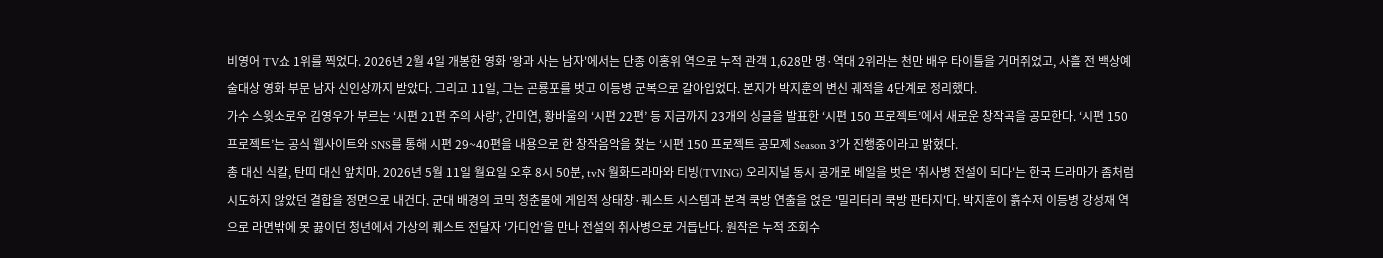비영어 TV쇼 1위를 찍었다. 2026년 2월 4일 개봉한 영화 '왕과 사는 남자'에서는 단종 이홍위 역으로 누적 관객 1,628만 명·역대 2위라는 천만 배우 타이틀을 거머쥐었고, 사흘 전 백상예술대상 영화 부문 남자 신인상까지 받았다. 그리고 11일, 그는 곤룡포를 벗고 이등병 군복으로 갈아입었다. 본지가 박지훈의 변신 궤적을 4단계로 정리했다.
가수 스윗소로우 김영우가 부르는 ‘시편 21편 주의 사랑’, 간미연, 황바울의 ‘시편 22편’ 등 지금까지 23개의 싱글을 발표한 ‘시편 150 프로젝트’에서 새로운 창작곡을 공모한다. ‘시편 150 프로젝트’는 공식 웹사이트와 SNS를 통해 시편 29~40편을 내용으로 한 창작음악을 찾는 ‘시편 150 프로젝트 공모제 Season 3’가 진행중이라고 밝혔다.
총 대신 식칼, 탄띠 대신 앞치마. 2026년 5월 11일 월요일 오후 8시 50분, tvN 월화드라마와 티빙(TVING) 오리지널 동시 공개로 베일을 벗은 '취사병 전설이 되다'는 한국 드라마가 좀처럼 시도하지 않았던 결합을 정면으로 내건다. 군대 배경의 코믹 청춘물에 게임적 상태창·퀘스트 시스템과 본격 쿡방 연출을 얹은 '밀리터리 쿡방 판타지'다. 박지훈이 흙수저 이등병 강성재 역으로 라면밖에 못 끓이던 청년에서 가상의 퀘스트 전달자 '가디언'을 만나 전설의 취사병으로 거듭난다. 원작은 누적 조회수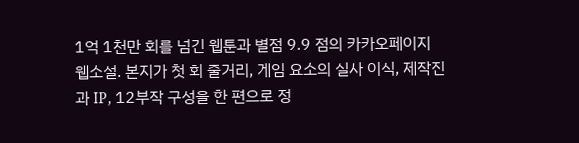1억 1천만 회를 넘긴 웹툰과 별점 9.9 점의 카카오페이지 웹소설. 본지가 첫 회 줄거리, 게임 요소의 실사 이식, 제작진과 IP, 12부작 구성을 한 편으로 정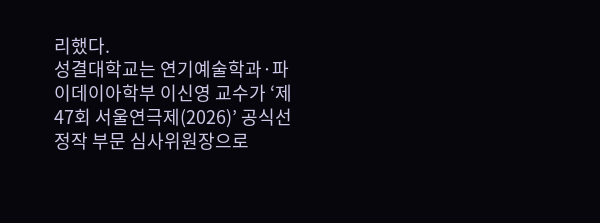리했다.
성결대학교는 연기예술학과·파이데이아학부 이신영 교수가 ‘제47회 서울연극제(2026)’ 공식선정작 부문 심사위원장으로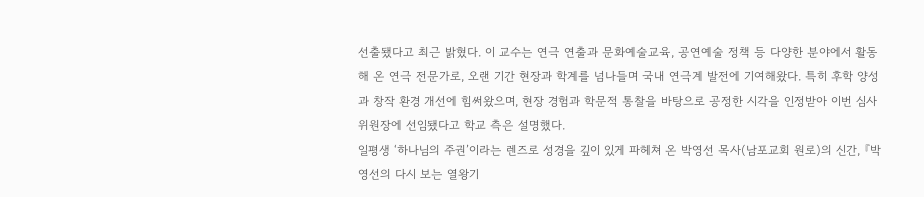선출됐다고 최근 밝혔다. 이 교수는 연극 연출과 문화예술교육, 공연예술 정책 등 다양한 분야에서 활동해 온 연극 전문가로, 오랜 기간 현장과 학계를 넘나들며 국내 연극계 발전에 기여해왔다. 특히 후학 양성과 창작 환경 개선에 힘써왔으며, 현장 경험과 학문적 통찰을 바탕으로 공정한 시각을 인정받아 이번 심사위원장에 선임됐다고 학교 측은 설명했다.
일평생 ‘하나님의 주권’이라는 렌즈로 성경을 깊이 있게 파헤쳐 온 박영선 목사(남포교회 원로)의 신간, 『박영선의 다시 보는 열왕기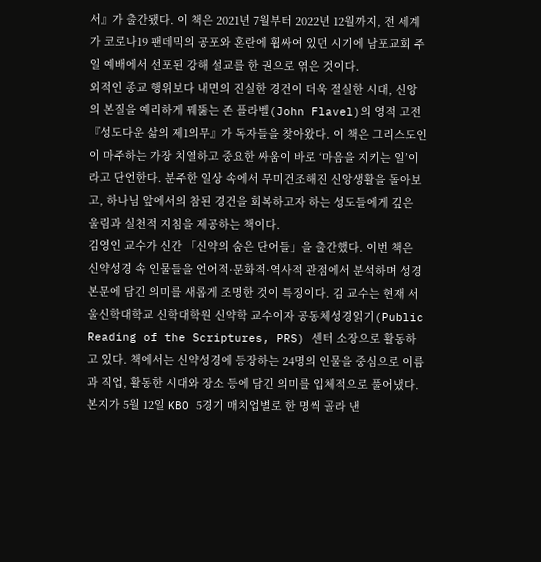서』가 출간됐다. 이 책은 2021년 7월부터 2022년 12월까지, 전 세계가 코로나19 팬데믹의 공포와 혼란에 휩싸여 있던 시기에 남포교회 주일 예배에서 선포된 강해 설교를 한 권으로 엮은 것이다.
외적인 종교 행위보다 내면의 진실한 경건이 더욱 절실한 시대, 신앙의 본질을 예리하게 꿰뚫는 존 플라벨(John Flavel)의 영적 고전 『성도다운 삶의 제1의무』가 독자들을 찾아왔다. 이 책은 그리스도인이 마주하는 가장 치열하고 중요한 싸움이 바로 ‘마음을 지키는 일’이라고 단언한다. 분주한 일상 속에서 무미건조해진 신앙생활을 돌아보고, 하나님 앞에서의 참된 경건을 회복하고자 하는 성도들에게 깊은 울림과 실천적 지침을 제공하는 책이다.
김영인 교수가 신간 「신약의 숨은 단어들」을 출간했다. 이번 책은 신약성경 속 인물들을 언어적·문화적·역사적 관점에서 분석하며 성경 본문에 담긴 의미를 새롭게 조명한 것이 특징이다. 김 교수는 현재 서울신학대학교 신학대학원 신약학 교수이자 공동체성경읽기(Public Reading of the Scriptures, PRS) 센터 소장으로 활동하고 있다. 책에서는 신약성경에 등장하는 24명의 인물을 중심으로 이름과 직업, 활동한 시대와 장소 등에 담긴 의미를 입체적으로 풀어냈다.
본지가 5월 12일 KBO 5경기 매치업별로 한 명씩 골라 낸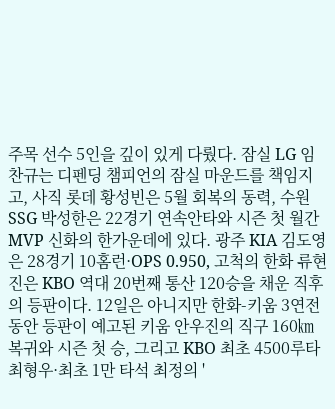주목 선수 5인을 깊이 있게 다뤘다. 잠실 LG 임찬규는 디펜딩 챔피언의 잠실 마운드를 책임지고, 사직 롯데 황성빈은 5월 회복의 동력, 수원 SSG 박성한은 22경기 연속안타와 시즌 첫 월간 MVP 신화의 한가운데에 있다. 광주 KIA 김도영은 28경기 10홈런·OPS 0.950, 고척의 한화 류현진은 KBO 역대 20번째 통산 120승을 채운 직후의 등판이다. 12일은 아니지만 한화-키움 3연전 동안 등판이 예고된 키움 안우진의 직구 160㎞ 복귀와 시즌 첫 승, 그리고 KBO 최초 4500루타 최형우·최초 1만 타석 최정의 '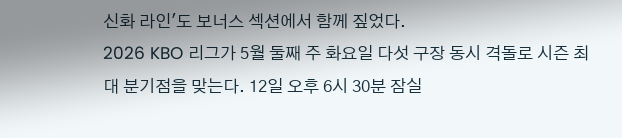신화 라인'도 보너스 섹션에서 함께 짚었다.
2026 KBO 리그가 5월 둘째 주 화요일 다섯 구장 동시 격돌로 시즌 최대 분기점을 맞는다. 12일 오후 6시 30분 잠실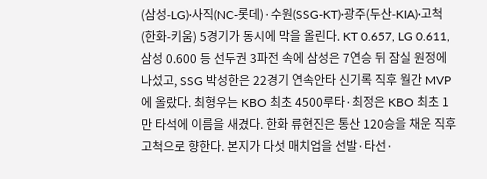(삼성-LG)·사직(NC-롯데)·수원(SSG-KT)·광주(두산-KIA)·고척(한화-키움) 5경기가 동시에 막을 올린다. KT 0.657, LG 0.611, 삼성 0.600 등 선두권 3파전 속에 삼성은 7연승 뒤 잠실 원정에 나섰고, SSG 박성한은 22경기 연속안타 신기록 직후 월간 MVP에 올랐다. 최형우는 KBO 최초 4500루타·최정은 KBO 최초 1만 타석에 이름을 새겼다. 한화 류현진은 통산 120승을 채운 직후 고척으로 향한다. 본지가 다섯 매치업을 선발·타선·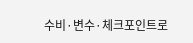수비·변수·체크포인트로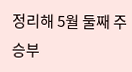정리해 5월 둘째 주 승부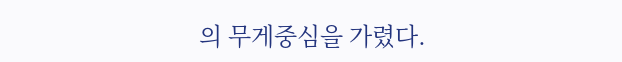의 무게중심을 가렸다.